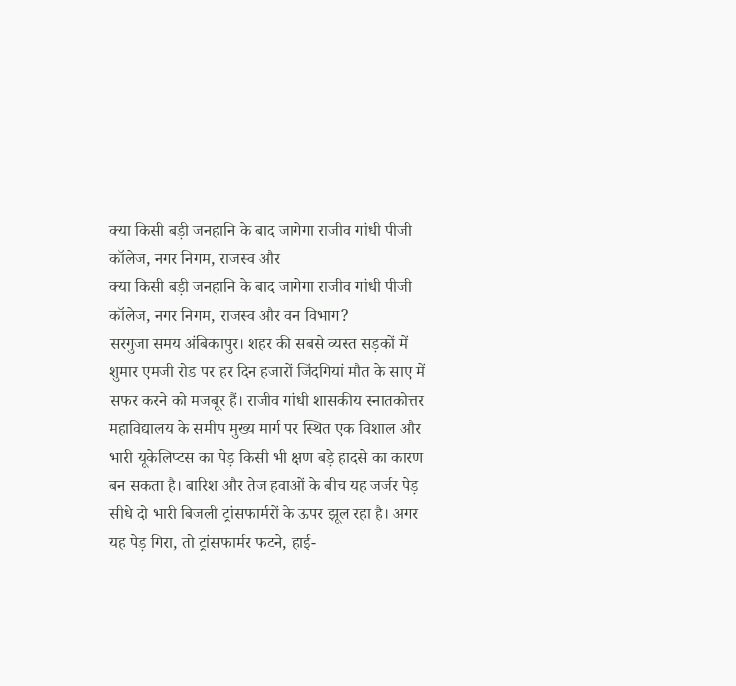क्या किसी बड़ी जनहानि के बाद जागेगा राजीव गांधी पीजी कॉलेज, नगर निगम, राजस्व और
क्या किसी बड़ी जनहानि के बाद जागेगा राजीव गांधी पीजी कॉलेज, नगर निगम, राजस्व और वन विभाग?
सरगुजा समय अंबिकापुर। शहर की सबसे व्यस्त सड़कों में शुमार एमजी रोड पर हर दिन हजारों जिंदगियां मौत के साए में सफर करने को मजबूर हैं। राजीव गांधी शासकीय स्नातकोत्तर महाविद्यालय के समीप मुख्य मार्ग पर स्थित एक विशाल और भारी यूकेलिप्टस का पेड़ किसी भी क्षण बड़े हादसे का कारण बन सकता है। बारिश और तेज हवाओं के बीच यह जर्जर पेड़ सीधे दो भारी बिजली ट्रांसफार्मरों के ऊपर झूल रहा है। अगर यह पेड़ गिरा, तो ट्रांसफार्मर फटने, हाई-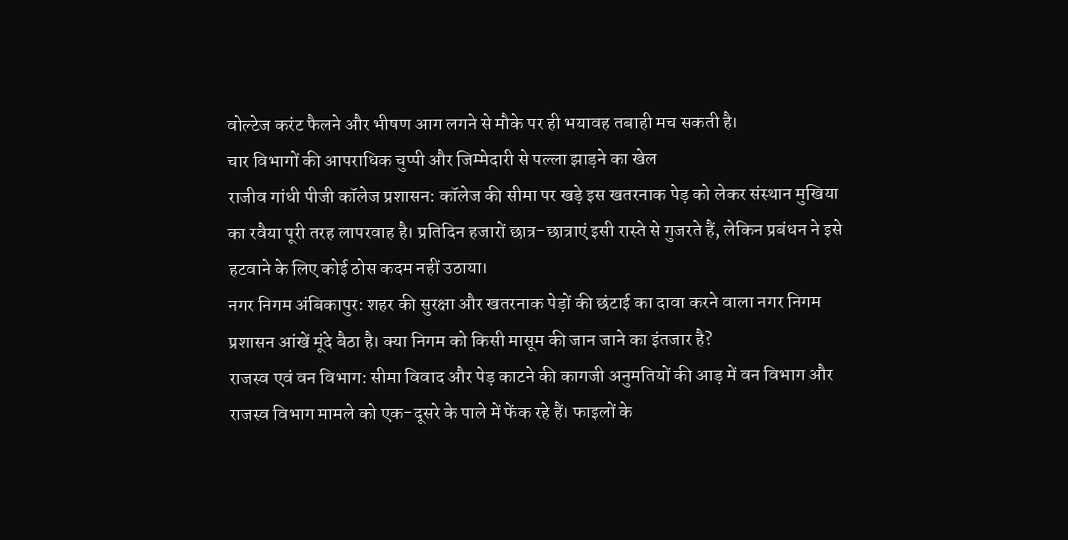वोल्टेज करंट फैलने और भीषण आग लगने से मौके पर ही भयावह तबाही मच सकती है।
चार विभागों की आपराधिक चुप्पी और जिम्मेदारी से पल्ला झाड़ने का खेल
राजीव गांधी पीजी कॉलेज प्रशासन: कॉलेज की सीमा पर खड़े इस खतरनाक पेड़ को लेकर संस्थान मुखिया का रवैया पूरी तरह लापरवाह है। प्रतिदिन हजारों छात्र-छात्राएं इसी रास्ते से गुजरते हैं, लेकिन प्रबंधन ने इसे हटवाने के लिए कोई ठोस कदम नहीं उठाया।
नगर निगम अंबिकापुर: शहर की सुरक्षा और खतरनाक पेड़ों की छंटाई का दावा करने वाला नगर निगम प्रशासन आंखें मूंदे बैठा है। क्या निगम को किसी मासूम की जान जाने का इंतजार है?
राजस्व एवं वन विभाग: सीमा विवाद और पेड़ काटने की कागजी अनुमतियों की आड़ में वन विभाग और राजस्व विभाग मामले को एक-दूसरे के पाले में फेंक रहे हैं। फाइलों के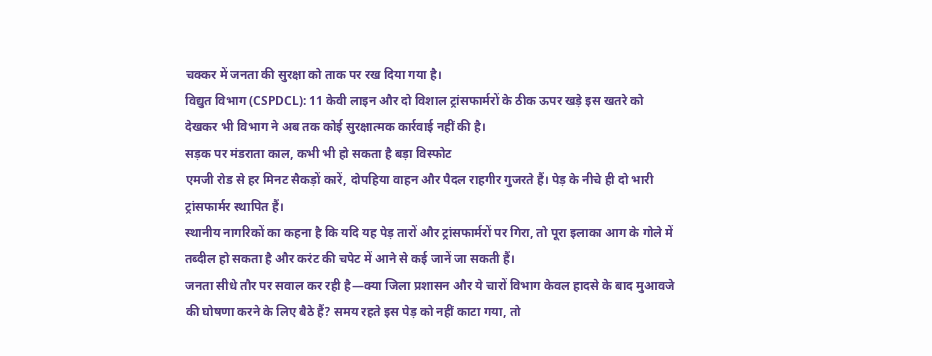चक्कर में जनता की सुरक्षा को ताक पर रख दिया गया है।
विद्युत विभाग (CSPDCL): 11 केवी लाइन और दो विशाल ट्रांसफार्मरों के ठीक ऊपर खड़े इस खतरे को देखकर भी विभाग ने अब तक कोई सुरक्षात्मक कार्रवाई नहीं की है।
सड़क पर मंडराता काल, कभी भी हो सकता है बड़ा विस्फोट
एमजी रोड से हर मिनट सैकड़ों कारें, दोपहिया वाहन और पैदल राहगीर गुजरते हैं। पेड़ के नीचे ही दो भारी ट्रांसफार्मर स्थापित हैं।
स्थानीय नागरिकों का कहना है कि यदि यह पेड़ तारों और ट्रांसफार्मरों पर गिरा, तो पूरा इलाका आग के गोले में तब्दील हो सकता है और करंट की चपेट में आने से कई जानें जा सकती हैं।
जनता सीधे तौर पर सवाल कर रही है—क्या जिला प्रशासन और ये चारों विभाग केवल हादसे के बाद मुआवजे की घोषणा करने के लिए बैठे हैं? समय रहते इस पेड़ को नहीं काटा गया, तो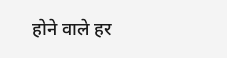होने वाले हर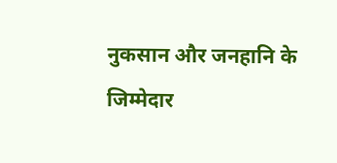नुकसान और जनहानि के जिम्मेदार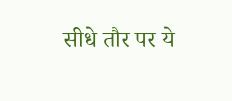सीधे तौर पर ये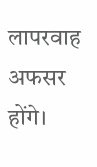लापरवाह अफसर होंगे।